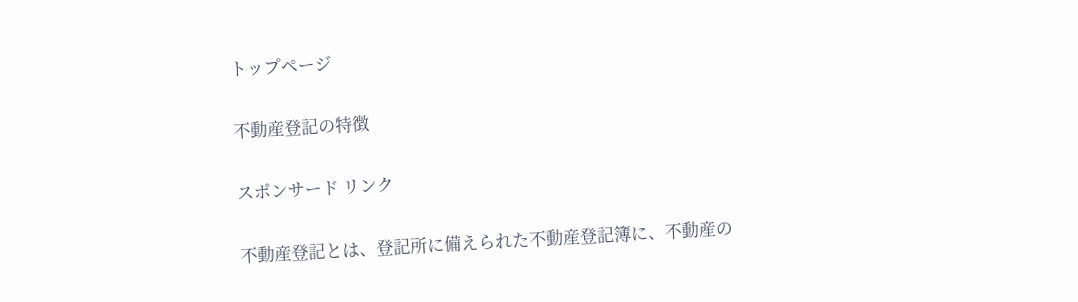トップページ

不動産登記の特徴

スポンサード リンク

不動産登記とは、登記所に備えられた不動産登記簿に、不動産の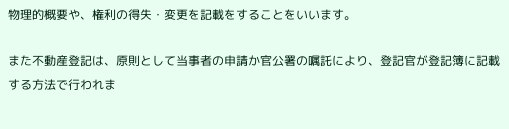物理的概要や、権利の得失・変更を記載をすることをいいます。

また不動産登記は、原則として当事者の申請か官公署の嘱託により、登記官が登記簿に記載する方法で行われま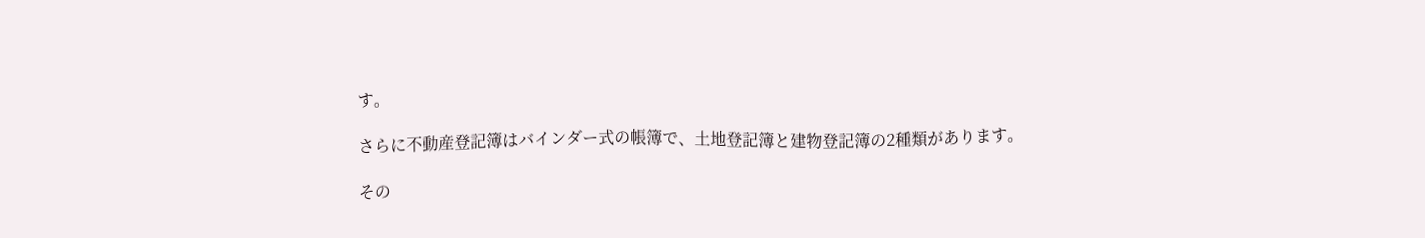す。

さらに不動産登記簿はバインダー式の帳簿で、土地登記簿と建物登記簿の2種類があります。

その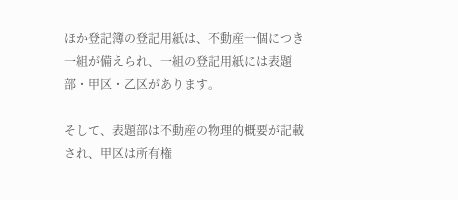ほか登記簿の登記用紙は、不動産一個につき一組が備えられ、一組の登記用紙には表題部・甲区・乙区があります。

そして、表題部は不動産の物理的概要が記載され、甲区は所有権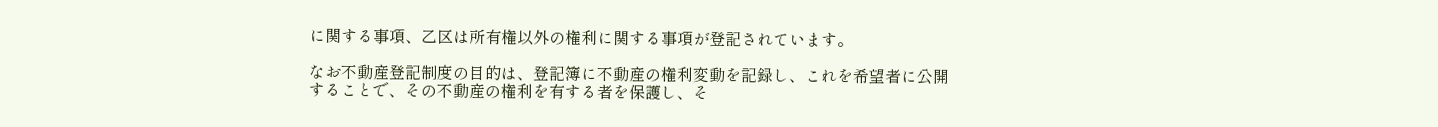に関する事項、乙区は所有権以外の権利に関する事項が登記されています。

なお不動産登記制度の目的は、登記簿に不動産の権利変動を記録し、これを希望者に公開することで、その不動産の権利を有する者を保護し、そ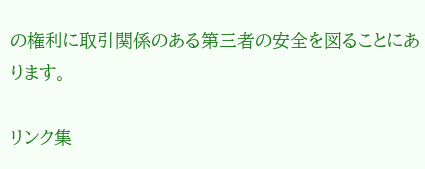の権利に取引関係のある第三者の安全を図ることにあります。

リンク集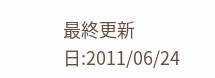最終更新日:2011/06/24